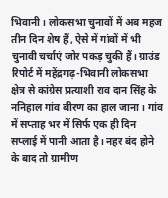भिवानी। लोकसभा चुनावों में अब महज तीन दिन शेष हैं, ऐसे में गांवों में भी चुनावी चर्चाएं जोर पकड़ चुकी हैं। ग्राउंड रिपोर्ट में महेंद्रगढ़-भिवानी लोकसभा क्षेत्र से कांग्रेस प्रत्याशी राव दान सिंह के ननिहाल गांव बीरण का हाल जाना। गांव में सप्ताह भर में सिर्फ एक ही दिन सप्लाई में पानी आता है। नहर बंद होने के बाद तो ग्रामीण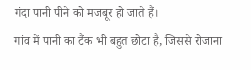गंदा पानी पीने को मजबूर हो जाते हैं।
गांव में पानी का टैंक भी बहुत छोटा है, जिससे रोजाना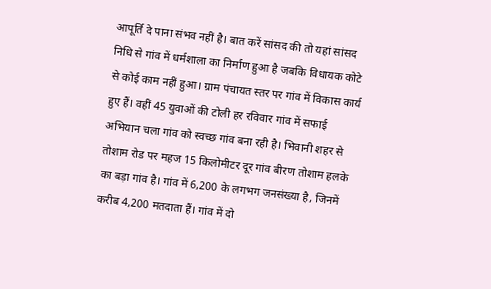आपूर्ति दे पाना संभव नहीं है। बात करें सांसद की तो यहां सांसद निधि से गांव में धर्मशाला का निर्माण हुआ है जबकि विधायक कोटे से कोई काम नहीं हुआ। ग्राम पंचायत स्तर पर गांव में विकास कार्य हुए हैं। वहीं 45 युवाओं की टोली हर रविवार गांव में सफाई अभियान चला गांव को स्वच्छ गांव बना रही है। भिवानी शहर से तोशाम रोड पर महज 15 किलोमीटर दूर गांव बीरण तोशाम हलके का बड़ा गांव है। गांव में 6,200 के लगभग जनसंख्या है, जिनमें करीब 4,200 मतदाता हैं। गांव में दो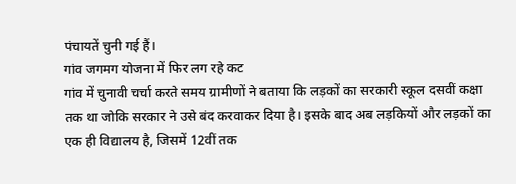पंचायतें चुनी गई हैं।
गांव जगमग योजना में फिर लग रहे कट
गांव में चुनावी चर्चा करते समय ग्रामीणों ने बताया कि लड़कों का सरकारी स्कूल दसवीं कक्षा तक था जोकि सरकार ने उसे बंद करवाकर दिया है। इसके बाद अब लड़कियों और लड़कों का एक ही विद्यालय है, जिसमें 12वीं तक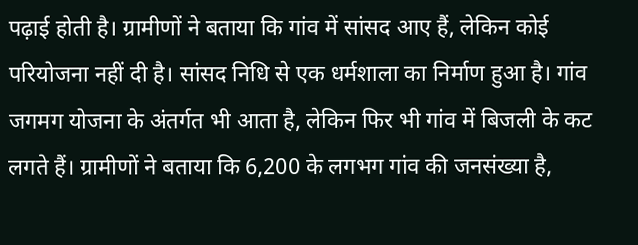पढ़ाई होती है। ग्रामीणों ने बताया कि गांव में सांसद आए हैं, लेकिन कोई परियोजना नहीं दी है। सांसद निधि से एक धर्मशाला का निर्माण हुआ है। गांव जगमग योजना के अंतर्गत भी आता है, लेकिन फिर भी गांव में बिजली के कट लगते हैं। ग्रामीणों ने बताया कि 6,200 के लगभग गांव की जनसंख्या है,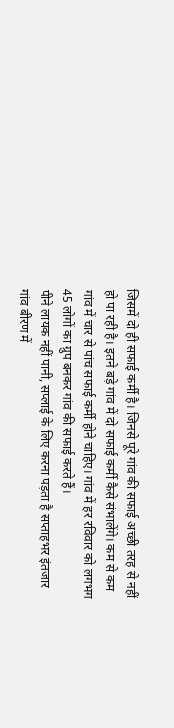जिसमें दो ही सफाई कर्मी है। जिनसे पूरे गांव की सफाई अच्छी तरह से नहीं हो पा रही है। इतने बड़े गांव में दो सफाई कर्मी कैसे संभालेंगे। कम से कम गांव में चार से पांच सफाई कर्मी होने चाहिए। गांव में हर रविवार को लगभग 45 लोगों का ग्रुप बनकर गांव की सफाई करते हैं।
पीने लायक नहीं पानी, सप्लाई के लिए करना पड़ता है सप्ताहभर इंतजार
गांव बीरण में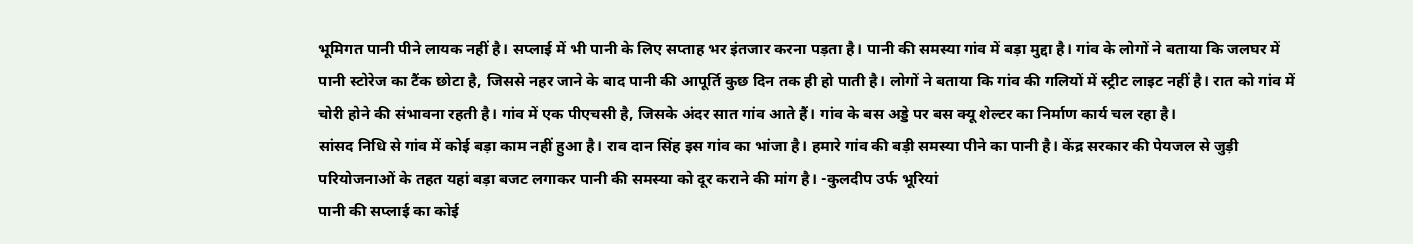भूमिगत पानी पीने लायक नहीं है। सप्लाई में भी पानी के लिए सप्ताह भर इंतजार करना पड़ता है। पानी की समस्या गांव में बड़ा मुद्दा है। गांव के लोगों ने बताया कि जलघर में पानी स्टोरेज का टैंक छोटा है, जिससे नहर जाने के बाद पानी की आपूर्ति कुछ दिन तक ही हो पाती है। लोगों ने बताया कि गांव की गलियों में स्ट्रीट लाइट नहीं है। रात को गांव में चोरी होने की संभावना रहती है। गांव में एक पीएचसी है, जिसके अंदर सात गांव आते हैं। गांव के बस अड्डे पर बस क्यू शेल्टर का निर्माण कार्य चल रहा है।
सांसद निधि से गांव में कोई बड़ा काम नहीं हुआ है। राव दान सिंह इस गांव का भांजा है। हमारे गांव की बड़ी समस्या पीने का पानी है। केंद्र सरकार की पेयजल से जुड़ी परियोजनाओं के तहत यहां बड़ा बजट लगाकर पानी की समस्या को दूर कराने की मांग है। -कुलदीप उर्फ भूरियां
पानी की सप्लाई का कोई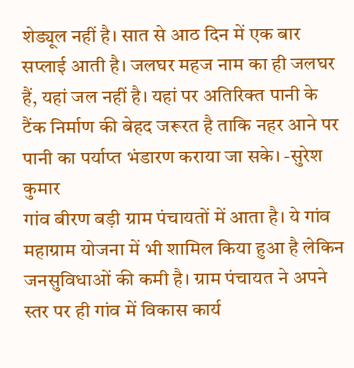शेड्यूल नहीं है। सात से आठ दिन में एक बार सप्लाई आती है। जलघर महज नाम का ही जलघर हैं, यहां जल नहीं है। यहां पर अतिरिक्त पानी के टैंक निर्माण की बेहद जरूरत है ताकि नहर आने पर पानी का पर्याप्त भंडारण कराया जा सके। -सुरेश कुमार
गांव बीरण बड़ी ग्राम पंचायतों में आता है। ये गांव महाग्राम योजना में भी शामिल किया हुआ है लेकिन जनसुविधाओं की कमी है। ग्राम पंचायत ने अपने स्तर पर ही गांव में विकास कार्य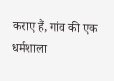कराए हैं, गांव की एक धर्मशाला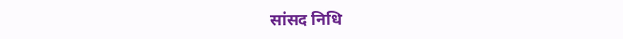सांसद निधि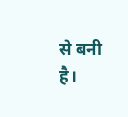से बनी है।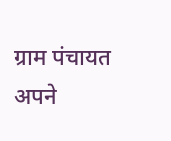ग्राम पंचायत अपने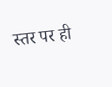स्तर पर ही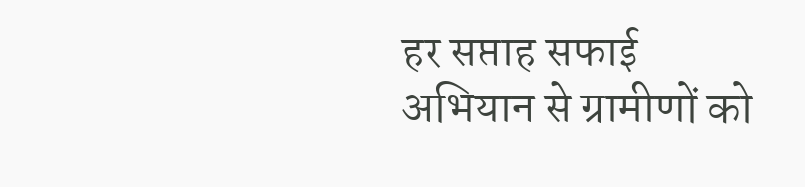हर सप्ताह सफाई अभियान से ग्रामीणों को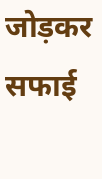जोड़कर सफाई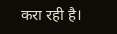करा रही है।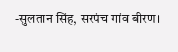-सुलतान सिंह, सरपंच गांव बीरण।